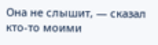Она не слышит, — сказал кто-то моими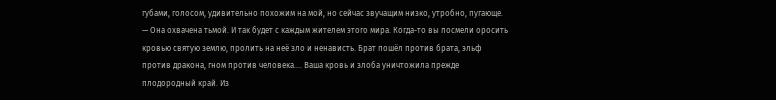губами, голосом, удивительно похожим на мой, но сейчас звучащим низко, утробно, пугающе. — Она охвачена тьмой. И так будет с каждым жителем этого мира. Когда-то вы посмели оросить кровью святую землю, пролить на неё зло и ненависть. Брат пошёл против брата, эльф против дракона, гном против человека…. Ваша кровь и злоба уничтожила прежде плодородный край. Из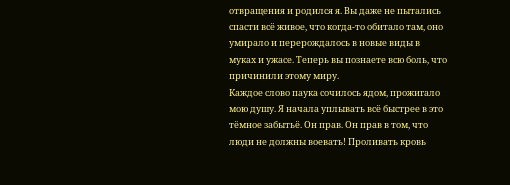отвращения и родился я. Вы даже не пытались спасти всё живое, что когда-то обитало там, оно умирало и перерождалось в новые виды в муках и ужасе. Теперь вы познаете всю боль, что причинили этому миру.
Каждое слово паука сочилось ядом, прожигало мою душу. Я начала уплывать всё быстрее в это тёмное забытьё. Он прав. Он прав в том, что люди не должны воевать! Проливать кровь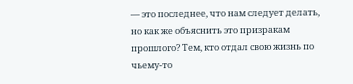— это последнее, что нам следует делать, но как же объяснить это призракам прошлого? Тем, кто отдал свою жизнь по чьему-то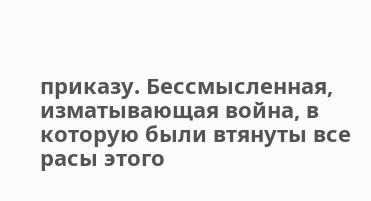приказу. Бессмысленная, изматывающая война, в которую были втянуты все расы этого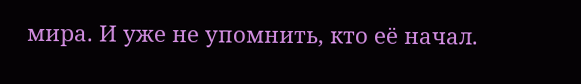мира. И уже не упомнить, кто её начал.